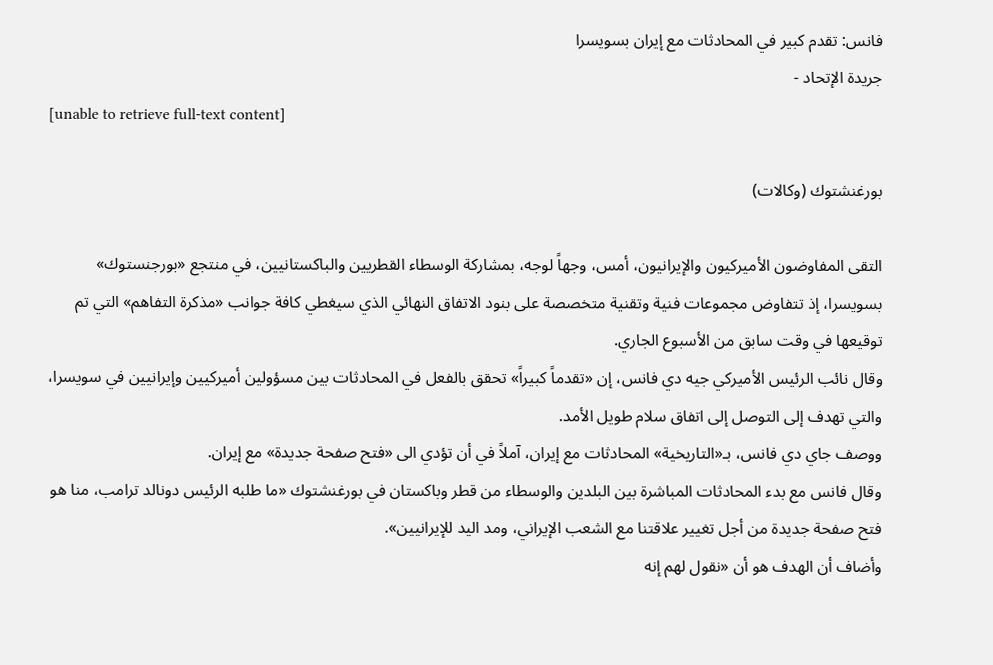فانس: تقدم كبير في المحادثات مع إيران بسويسرا
جريدة الإتحاد -
[unable to retrieve full-text content]

بورغنشتوك (وكالات)

التقى المفاوضون الأميركيون والإيرانيون، أمس، وجهاً لوجه، بمشاركة الوسطاء القطريين والباكستانيين، في منتجع «بورجنستوك» بسويسرا، إذ تتفاوض مجموعات فنية وتقنية متخصصة على بنود الاتفاق النهائي الذي سيغطي كافة جوانب «مذكرة التفاهم» التي تم توقيعها في وقت سابق من الأسبوع الجاري.
وقال نائب الرئيس الأميركي جيه دي فانس، إن «تقدماً كبيراً» تحقق بالفعل في المحادثات بين مسؤولين أميركيين وإيرانيين في سويسرا، والتي تهدف إلى التوصل إلى اتفاق سلام طويل الأمد.
ووصف جاي دي فانس، بـ«التاريخية» المحادثات مع إيران، آملاً في أن تؤدي الى «فتح صفحة جديدة» مع إيران.
وقال فانس مع بدء المحادثات المباشرة بين البلدين والوسطاء من قطر وباكستان في بورغنشتوك «ما طلبه الرئيس دونالد ترامب، منا هو فتح صفحة جديدة من أجل تغيير علاقتنا مع الشعب الإيراني، ومد اليد للإيرانيين».
وأضاف أن الهدف هو أن «نقول لهم إنه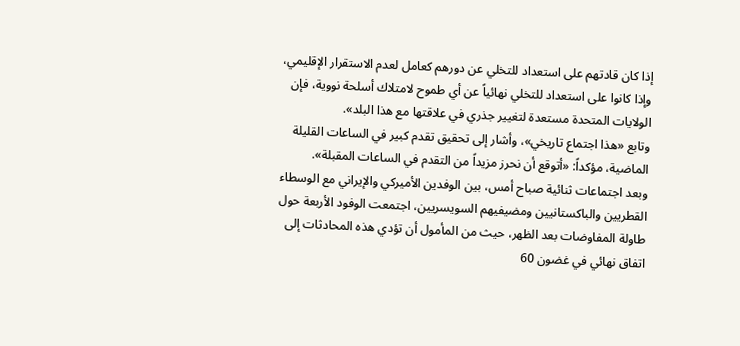إذا كان قادتهم على استعداد للتخلي عن دورهم كعامل لعدم الاستقرار الإقليمي، وإذا كانوا على استعداد للتخلي نهائياً عن أي طموح لامتلاك أسلحة نووية، فإن الولايات المتحدة مستعدة لتغيير جذري في علاقتها مع هذا البلد».
وتابع «هذا اجتماع تاريخي»، وأشار إلى تحقيق تقدم كبير في الساعات القليلة الماضية، مؤكداً: «أتوقع أن نحرز مزيداً من التقدم في الساعات المقبلة».
وبعد اجتماعات ثنائية صباح أمس، بين الوفدين الأميركي والإيراني مع الوسطاء القطريين والباكستانيين ومضيفيهم السويسريين، اجتمعت الوفود الأربعة حول طاولة المفاوضات بعد الظهر، حيث من المأمول أن تؤدي هذه المحادثات إلى اتفاق نهائي في غضون 60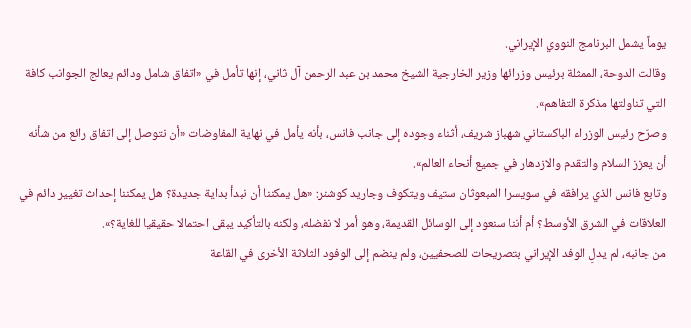يوماً يشمل البرنامج النووي الإيراني.
وقالت الدوحة، الممثلة برئيس وزرائها وزير الخارجية الشيخ محمد بن عبد الرحمن آل ثاني، إنها تأمل في «اتفاق شامل ودائم يعالج الجوانب كافة التي تناولتها مذكرة التفاهم».
وصرّح رئيس الوزراء الباكستاني شهباز شريف، أثناء وجوده إلى جانب فانس، بأنه يأمل في نهاية المفاوضات «أن نتوصل إلى اتفاق رائع من شأنه أن يعزز السلام والتقدم والازدهار في جميع أنحاء العالم».
وتابع فانس الذي يرافقه في سويسرا المبعوثان ستيف ويتكوف وجاريد كوشنر: «هل يمكننا أن نبدأ بداية جديدة؟ هل يمكننا إحداث تغيير دائم في العلاقات في الشرق الأوسط؟ أم أننا سنعود إلى الوسائل القديمة، وهو أمر لا نفضله، ولكنه بالتأكيد يبقى احتمالا حقيقيا للغاية؟».
من جانبه، لم يدلِ الوفد الإيراني بتصريحات للصحفيين، ولم ينضم إلى الوفود الثلاثة الأخرى في القاعة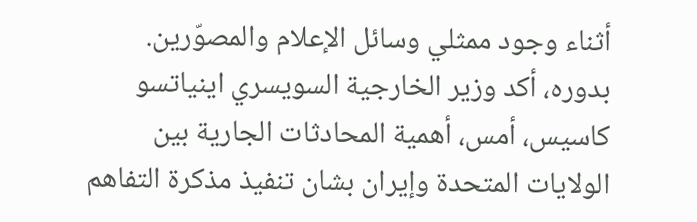أثناء وجود ممثلي وسائل الإعلام والمصوّرين.
بدوره، أكد وزير الخارجية السويسري اينياتسو كاسيس، أمس، أهمية المحادثات الجارية بين الولايات المتحدة وإيران بشان تنفيذ مذكرة التفاهم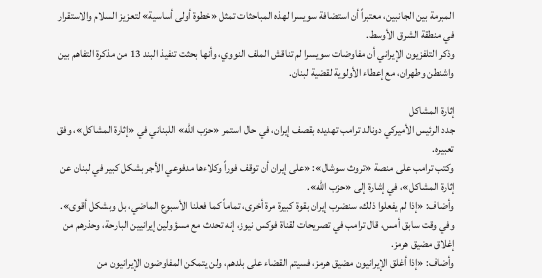المبرمة بين الجانبين، معتبراً أن استضافة سويسرا لهذه المباحثات تمثل «خطوة أولى أساسية» لتعزيز السلام والاستقرار في منطقة الشرق الأوسط.
وذكر التلفزيون الإيراني أن مفاوضات سويسرا لم تناقش الملف النووي، وأنها بحثت تنفيذ البند 13 من مذكرة التفاهم بين واشنطن وطهران، مع إعطاء الأولوية لقضية لبنان.

إثارة المشاكل
جدد الرئيس الأميركي دونالد ترامب تهديده بقصف إيران، في حال استمر «حزب الله» اللبناني في «إثارة المشاكل»، وفق تعبيره.
وكتب ترامب على منصة «تروث سوشال»: «على إيران أن توقف فوراً وكلاءها مدفوعي الأجر بشكل كبير في لبنان عن إثارة المشاكل»، في إشارة إلى «حزب الله».
وأضاف: «إذا لم يفعلوا ذلك، سنضرب إيران بقوة كبيرة مرة أخرى، تماماً كما فعلنا الأسبوع الماضي، بل وبشكل أقوى».
وفي وقت سابق أمس، قال ترامب في تصريحات لقناة فوكس نيوز، إنه تحدث مع مسؤولين إيرانيين البارحة، وحذرهم من إغلاق مضيق هرمز.
وأضاف: «إذا أغلق الإيرانيون مضيق هرمز، فسيتم القضاء على بلدهم، ولن يتمكن المفاوضون الإيرانيون من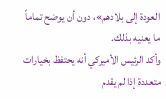العودة إلى بلادهم»، دون أن يوضح تماماً ما يعنيه بذلك.
وأكد الرئيس الأميركي أنه يحتفظ بخيارات متعددة إذا لم يقدم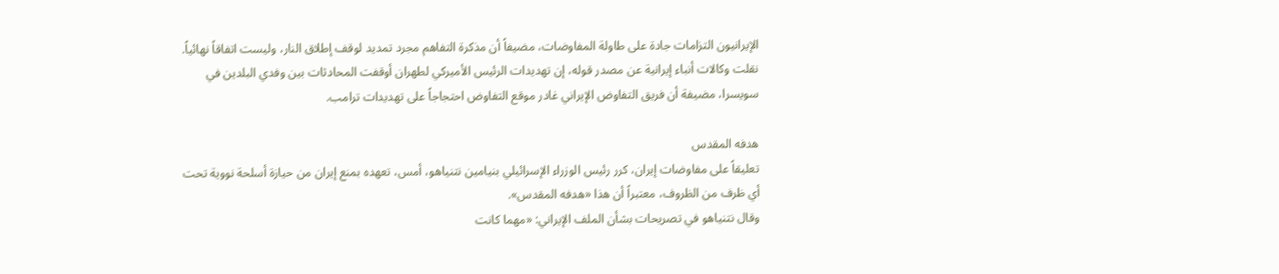الإيرانيون التزامات جادة على طاولة المفاوضات، مضيفاً أن مذكرة التفاهم مجرد تمديد لوقف إطلاق النار، وليست اتفاقاً نهائياً.
نقلت وكالات أنباء إيرانية عن مصدر قوله، إن تهديدات الرئيس الأميركي لطهران أوقفت المحادثات بين وفدي البلدين في سويسرا، مضيفة أن فريق التفاوض الإيراني غادر موقع التفاوض احتجاجاً على تهديدات ترامب.

هدفه المقدس
تعليقاً على مفاوضات إيران، كرر رئيس الوزراء الإسرائيلي بنيامين نتنياهو، أمس، تعهده بمنع إيران من حيازة أسلحة نووية تحت أي ظرف من الظروف، معتبراً أن هذا «هدفه المقدس».
وقال نتنياهو في تصريحات بشأن الملف الإيراني: «مهما كانت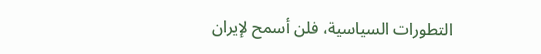التطورات السياسية، فلن أسمح لإيران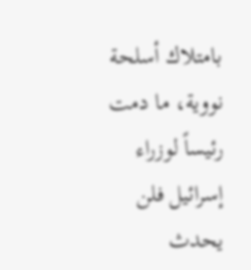بامتلاك أسلحة نووية، ما دمت رئيساً لوزراء إسرائيل فلن يحدث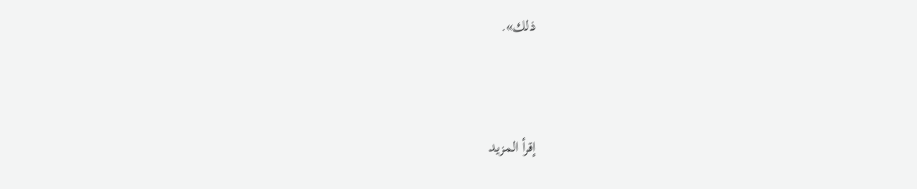ذلك».



إقرأ المزيد